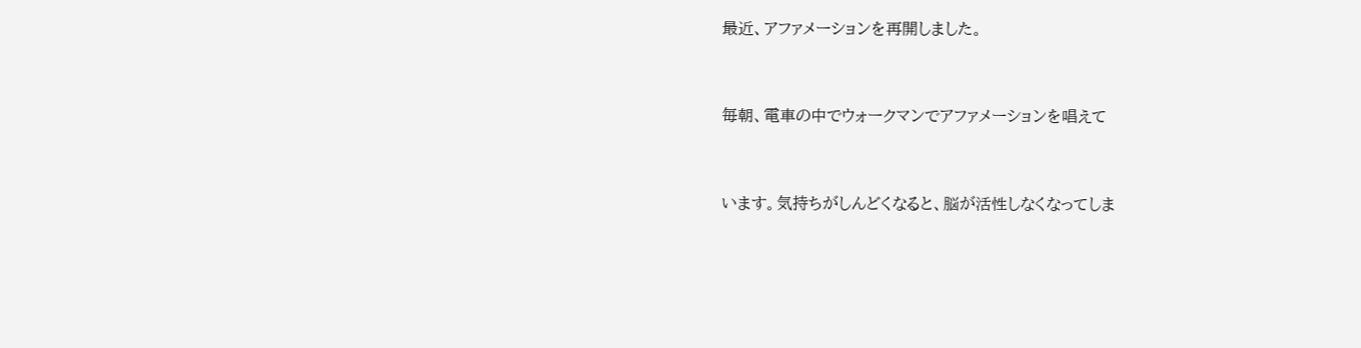最近、アファメーションを再開しました。


毎朝、電車の中でウォークマンでアファメーションを唱えて


います。気持ちがしんどくなると、脳が活性しなくなってしま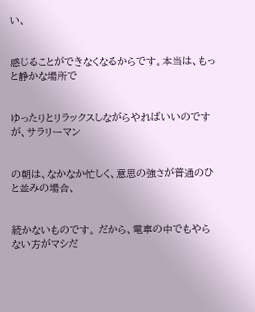い、


感じることができなくなるからです。本当は、もっと静かな場所で


ゆったりとリラックスしながらやればいいのですが、サラリーマン


の朝は、なかなか忙しく、意思の強さが普通のひと並みの場合、


続かないものです。 だから、電車の中でもやらない方がマシだ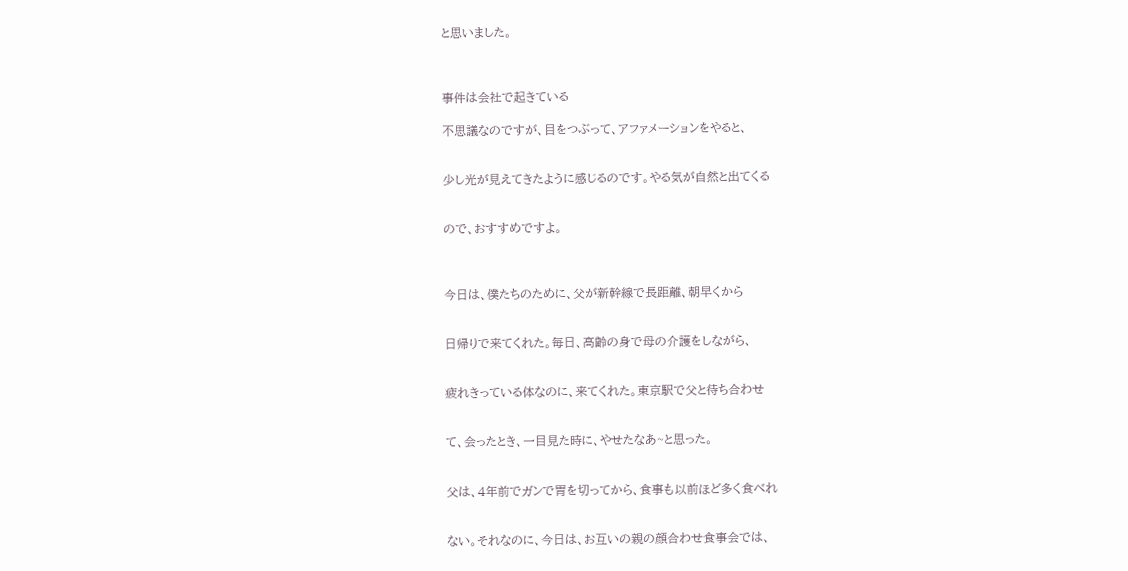と思いました。



事件は会社で起きている

不思議なのですが、目をつぶって、アファメーションをやると、


少し光が見えてきたように感じるのです。やる気が自然と出てくる


ので、おすすめですよ。



今日は、僕たちのために、父が新幹線で長距離、朝早くから


日帰りで来てくれた。毎日、高齢の身で母の介護をしながら、


疲れきっている体なのに、来てくれた。東京駅で父と待ち合わせ


て、会ったとき、一目見た時に、やせたなあ~と思った。


父は、4年前でガンで胃を切ってから、食事も以前ほど多く食べれ


ない。それなのに、今日は、お互いの親の顔合わせ食事会では、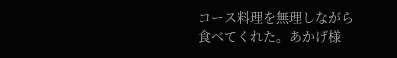コース料理を無理しながら食べてくれた。あかげ様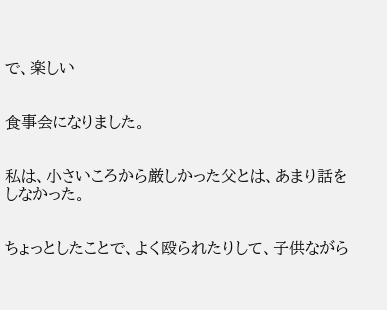で、楽しい


食事会になりました。


私は、小さいころから厳しかった父とは、あまり話をしなかった。


ちょっとしたことで、よく殴られたりして、子供ながら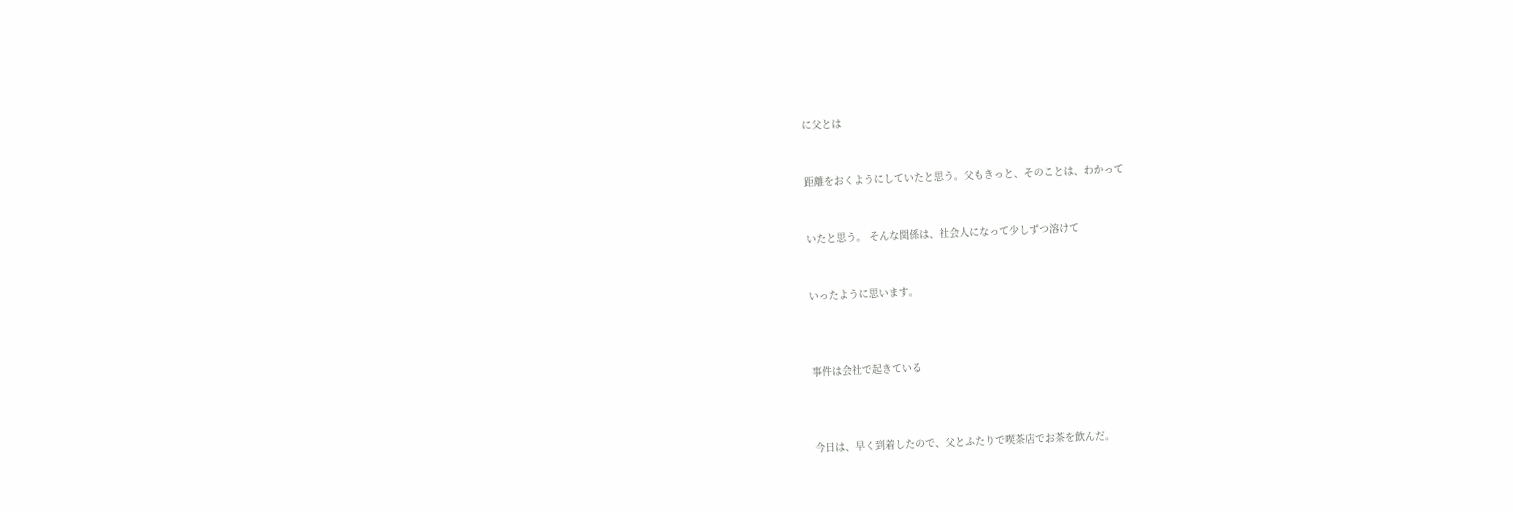に父とは


距離をおくようにしていたと思う。父もきっと、そのことは、わかって


いたと思う。 そんな関係は、社会人になって少しずつ溶けて


いったように思います。



事件は会社で起きている



今日は、早く到着したので、父とふたりで喫茶店でお茶を飲んだ。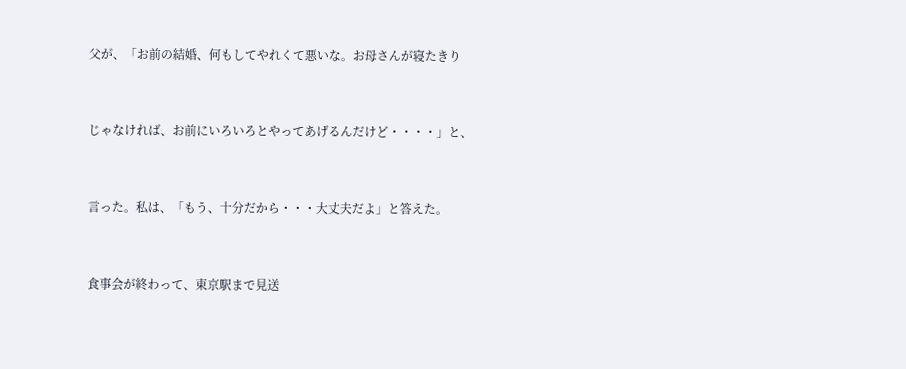父が、「お前の結婚、何もしてやれくて悪いな。お母さんが寝たきり


じゃなければ、お前にいろいろとやってあげるんだけど・・・・」と、


言った。私は、「もう、十分だから・・・大丈夫だよ」と答えた。


食事会が終わって、東京駅まで見送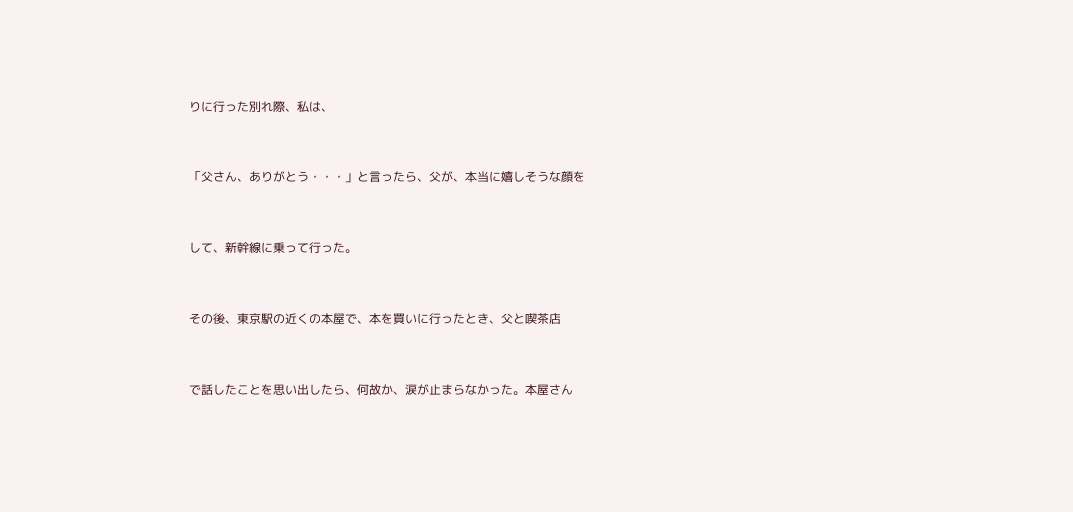りに行った別れ際、私は、


「父さん、ありがとう・・・」と言ったら、父が、本当に嬉しそうな顔を


して、新幹線に乗って行った。


その後、東京駅の近くの本屋で、本を買いに行ったとき、父と喫茶店


で話したことを思い出したら、何故か、涙が止まらなかった。本屋さん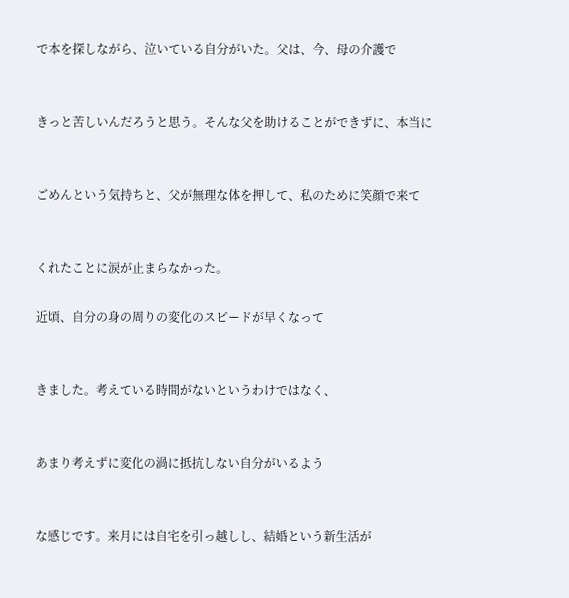で本を探しながら、泣いている自分がいた。父は、今、母の介護で


きっと苦しいんだろうと思う。そんな父を助けることができずに、本当に


ごめんという気持ちと、父が無理な体を押して、私のために笑顔で来て


くれたことに涙が止まらなかった。

近頃、自分の身の周りの変化のスピードが早くなって


きました。考えている時間がないというわけではなく、


あまり考えずに変化の渦に抵抗しない自分がいるよう


な感じです。来月には自宅を引っ越しし、結婚という新生活が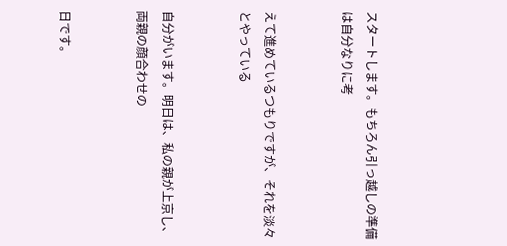スタートします。もちろん引っ越しの準備は自分なりに考


えて進めているつもりですが、それを淡々とやっている


自分がいます。明日は、私の親が上京し、両親の顔合わせの


日です。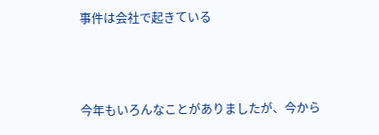事件は会社で起きている



今年もいろんなことがありましたが、今から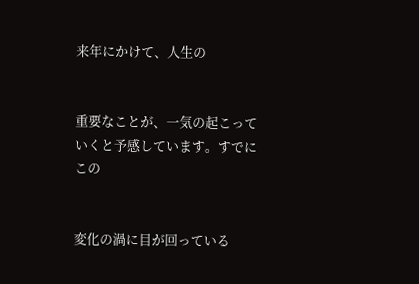来年にかけて、人生の


重要なことが、一気の起こっていくと予感しています。すでにこの


変化の渦に目が回っている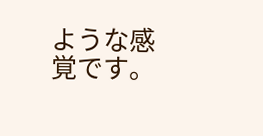ような感覚です。